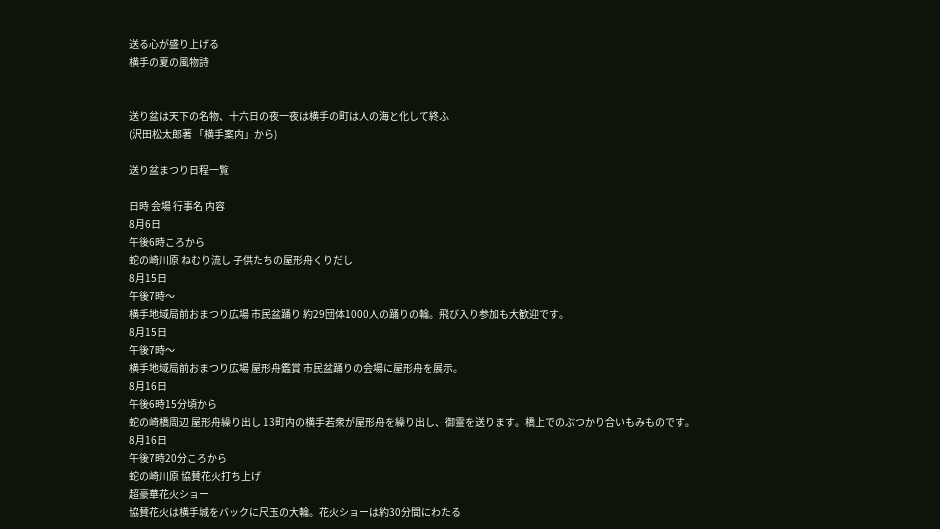送る心が盛り上げる
横手の夏の風物詩


送り盆は天下の名物、十六日の夜一夜は横手の町は人の海と化して終ふ
(沢田松太郎著 「横手案内」から)

送り盆まつり日程一覧

日時 会場 行事名 内容
8月6日
午後6時ころから
蛇の崎川原 ねむり流し 子供たちの屋形舟くりだし
8月15日
午後7時〜
横手地域局前おまつり広場 市民盆踊り 約29団体1000人の踊りの輪。飛び入り参加も大歓迎です。
8月15日
午後7時〜
横手地域局前おまつり広場 屋形舟鑑賞 市民盆踊りの会場に屋形舟を展示。
8月16日
午後6時15分頃から
蛇の崎橋周辺 屋形舟繰り出し 13町内の横手若衆が屋形舟を繰り出し、御霊を送ります。橋上でのぶつかり合いもみものです。
8月16日
午後7時20分ころから
蛇の崎川原 協賛花火打ち上げ
超豪華花火ショー
協賛花火は横手城をバックに尺玉の大輪。花火ショーは約30分間にわたる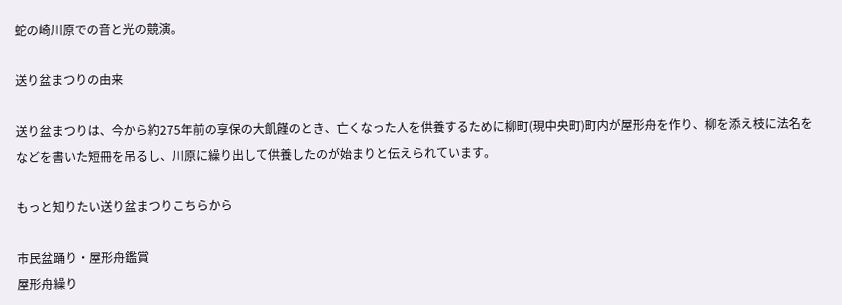蛇の崎川原での音と光の競演。

送り盆まつりの由来

送り盆まつりは、今から約275年前の享保の大飢饉のとき、亡くなった人を供養するために柳町(現中央町)町内が屋形舟を作り、柳を添え枝に法名をなどを書いた短冊を吊るし、川原に繰り出して供養したのが始まりと伝えられています。

もっと知りたい送り盆まつりこちらから

市民盆踊り・屋形舟鑑賞
屋形舟繰り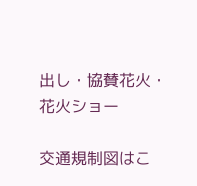出し・協賛花火・
花火ショー

交通規制図はこ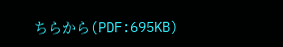ちらから(PDF:695KB)